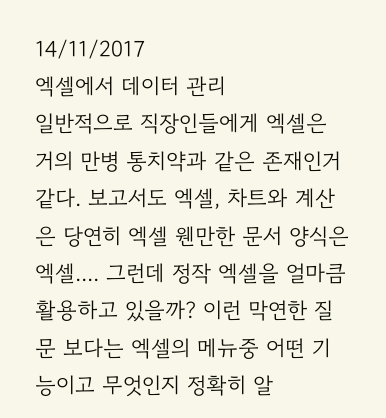14/11/2017
엑셀에서 데이터 관리
일반적으로 직장인들에게 엑셀은 거의 만병 통치약과 같은 존재인거 같다. 보고서도 엑셀, 차트와 계산은 당연히 엑셀 웬만한 문서 양식은 엑셀.... 그런데 정작 엑셀을 얼마큼 활용하고 있을까? 이런 막연한 질문 보다는 엑셀의 메뉴중 어떤 기능이고 무엇인지 정확히 알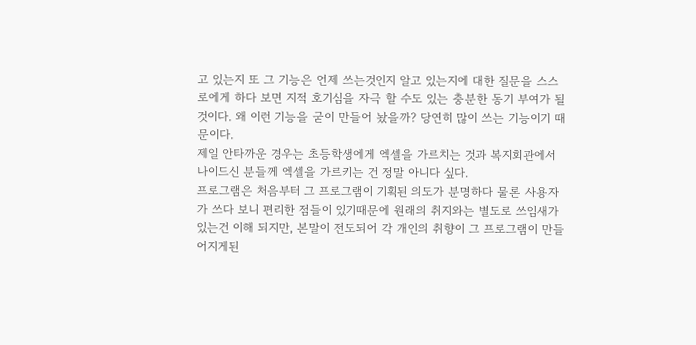고 있는지 또 그 기능은 언제 쓰는것인지 알고 있는지에 대한 질문을 스스로에게 하다 보면 지적 호기심을 자극 할 수도 있는 충분한 동기 부여가 될 것이다. 왜 이런 기능을 굳이 만들어 놨을까? 당연히 많이 쓰는 기능이기 때문이다.
제일 안타까운 경우는 초등학생에게 엑셀을 가르치는 것과 복지회관에서 나이드신 분들께 엑셀을 가르키는 건 정말 아니다 싶다.
프로그램은 처음부터 그 프로그램이 기획된 의도가 분명하다 물론 사용자가 쓰다 보니 편리한 점들이 있기때문에 원래의 취지와는 별도로 쓰임새가 있는건 이해 되지만, 본말이 전도되어 각 개인의 취향이 그 프로그램이 만들어지게된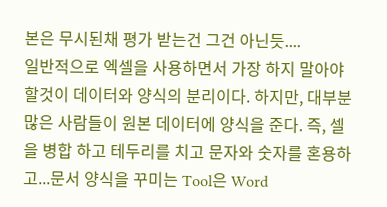본은 무시된채 평가 받는건 그건 아닌듯....
일반적으로 엑셀을 사용하면서 가장 하지 말아야 할것이 데이터와 양식의 분리이다. 하지만, 대부분 많은 사람들이 원본 데이터에 양식을 준다. 즉, 셀을 병합 하고 테두리를 치고 문자와 숫자를 혼용하고...문서 양식을 꾸미는 Tool은 Word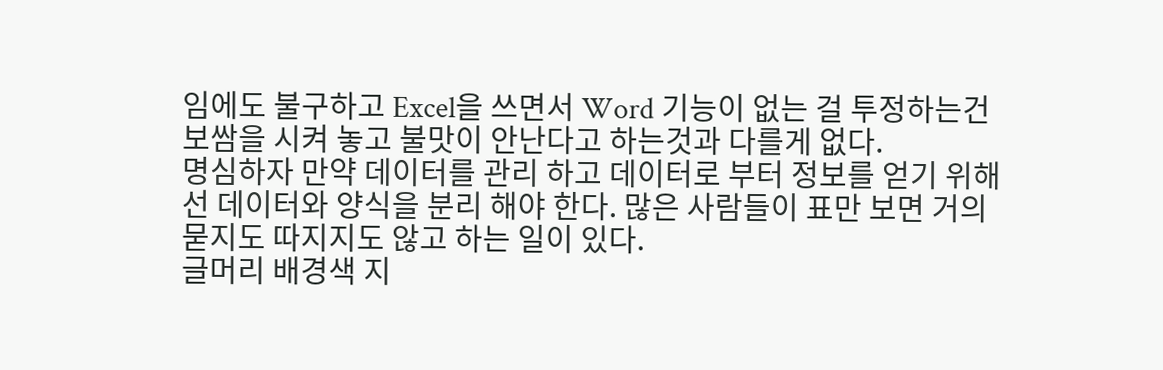임에도 불구하고 Excel을 쓰면서 Word 기능이 없는 걸 투정하는건 보쌈을 시켜 놓고 불맛이 안난다고 하는것과 다를게 없다.
명심하자 만약 데이터를 관리 하고 데이터로 부터 정보를 얻기 위해선 데이터와 양식을 분리 해야 한다. 많은 사람들이 표만 보면 거의 묻지도 따지지도 않고 하는 일이 있다.
글머리 배경색 지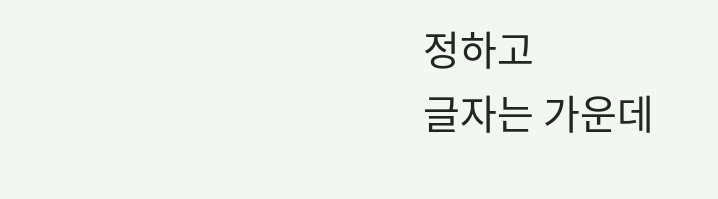정하고
글자는 가운데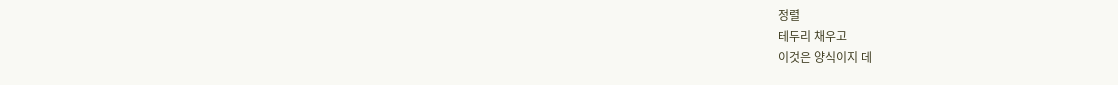정렬
테두리 채우고
이것은 양식이지 데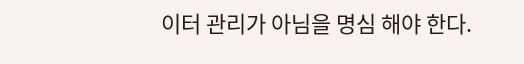이터 관리가 아님을 명심 해야 한다.